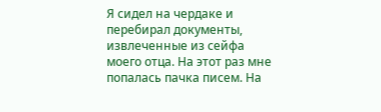Я сидел на чердаке и перебирал документы, извлеченные из сейфа моего отца. На этот раз мне попалась пачка писем. На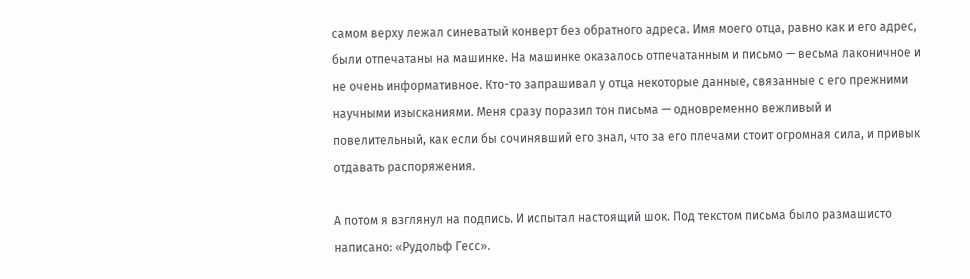самом верху лежал синеватый конверт без обратного адреса. Имя моего отца, равно как и его адрес, были отпечатаны на машинке. На машинке оказалось отпечатанным и письмо — весьма лаконичное и не очень информативное. Кто-то запрашивал у отца некоторые данные, связанные с его прежними научными изысканиями. Меня сразу поразил тон письма — одновременно вежливый и повелительный, как если бы сочинявший его знал, что за его плечами стоит огромная сила, и привык отдавать распоряжения.

А потом я взглянул на подпись. И испытал настоящий шок. Под текстом письма было размашисто написано: «Рудольф Гесс».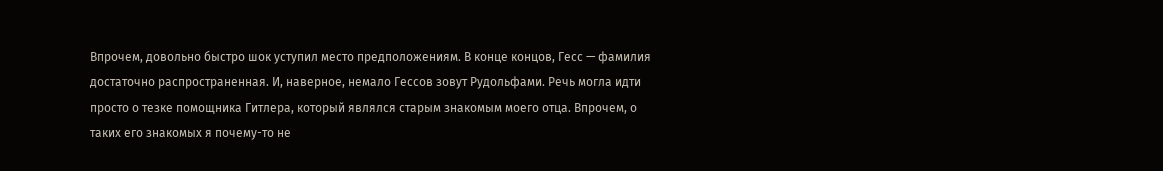Впрочем, довольно быстро шок уступил место предположениям. В конце концов, Гесс — фамилия достаточно распространенная. И, наверное, немало Гессов зовут Рудольфами. Речь могла идти просто о тезке помощника Гитлера, который являлся старым знакомым моего отца. Впрочем, о таких его знакомых я почему-то не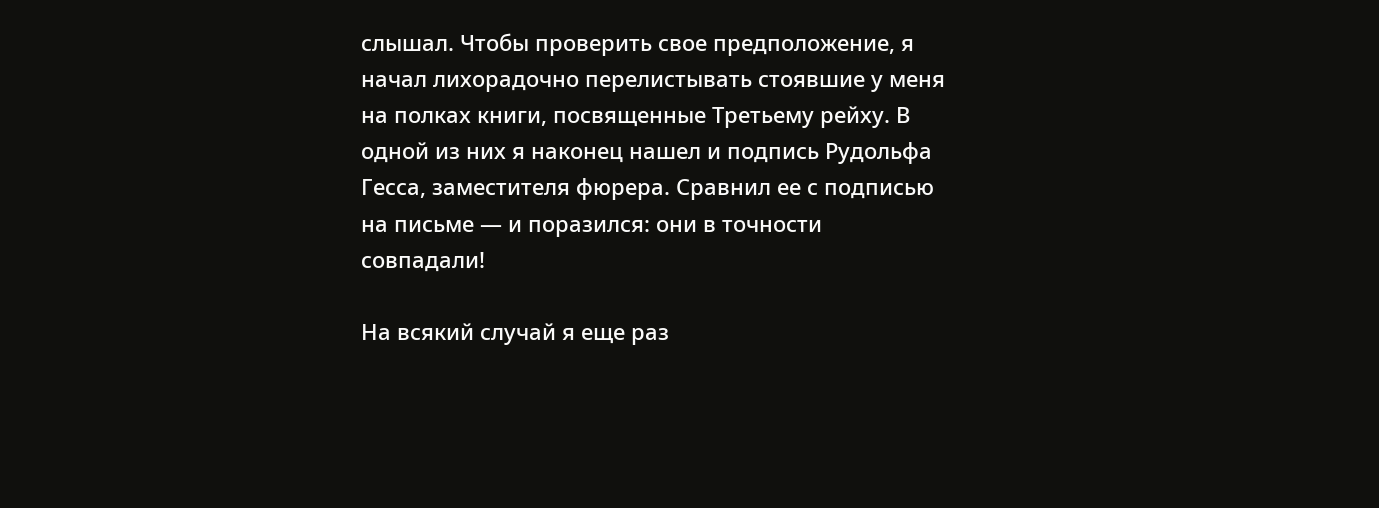слышал. Чтобы проверить свое предположение, я начал лихорадочно перелистывать стоявшие у меня на полках книги, посвященные Третьему рейху. В одной из них я наконец нашел и подпись Рудольфа Гесса, заместителя фюрера. Сравнил ее с подписью на письме — и поразился: они в точности совпадали!

На всякий случай я еще раз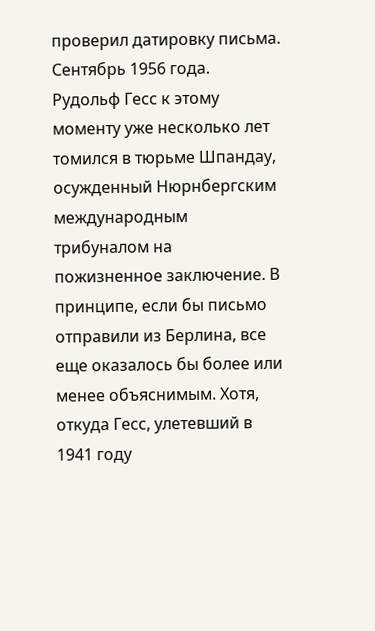проверил датировку письма. Сентябрь 1956 года. Рудольф Гесс к этому моменту уже несколько лет томился в тюрьме Шпандау, осужденный Нюрнбергским международным трибуналом на пожизненное заключение. В принципе, если бы письмо отправили из Берлина, все еще оказалось бы более или менее объяснимым. Хотя, откуда Гесс, улетевший в 1941 году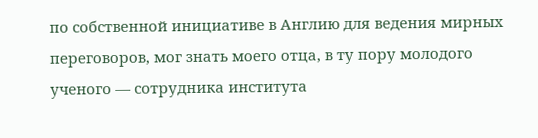по собственной инициативе в Англию для ведения мирных переговоров, мог знать моего отца, в ту пору молодого ученого — сотрудника института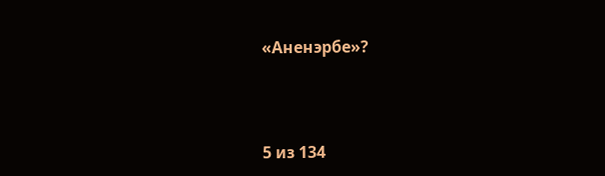«Аненэрбе»?



5 из 134